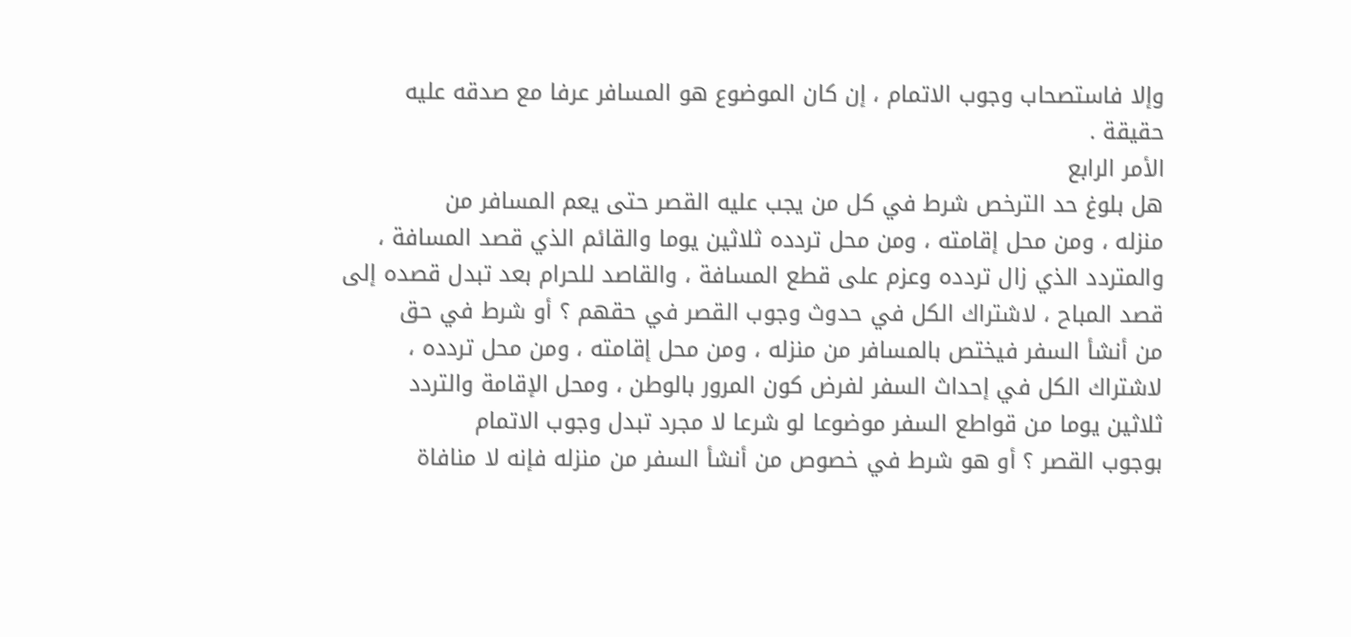وإلا فاستصحاب وجوب الاتمام ، إن كان الموضوع هو المسافر عرفا مع صدقه عليه
حقيقة .
الأمر الرابع
هل بلوغ حد الترخص شرط في كل من يجب عليه القصر حتى يعم المسافر من
منزله ، ومن محل إقامته ، ومن محل تردده ثلاثين يوما والقائم الذي قصد المسافة ،
والمتردد الذي زال تردده وعزم على قطع المسافة ، والقاصد للحرام بعد تبدل قصده إلى
قصد المباح ، لاشتراك الكل في حدوث وجوب القصر في حقهم ؟ أو شرط في حق
من أنشأ السفر فيختص بالمسافر من منزله ، ومن محل إقامته ، ومن محل تردده ،
لاشتراك الكل في إحداث السفر لفرض كون المرور بالوطن ، ومحل الإقامة والتردد
ثلاثين يوما من قواطع السفر موضوعا لو شرعا لا مجرد تبدل وجوب الاتمام
بوجوب القصر ؟ أو هو شرط في خصوص من أنشأ السفر من منزله فإنه لا منافاة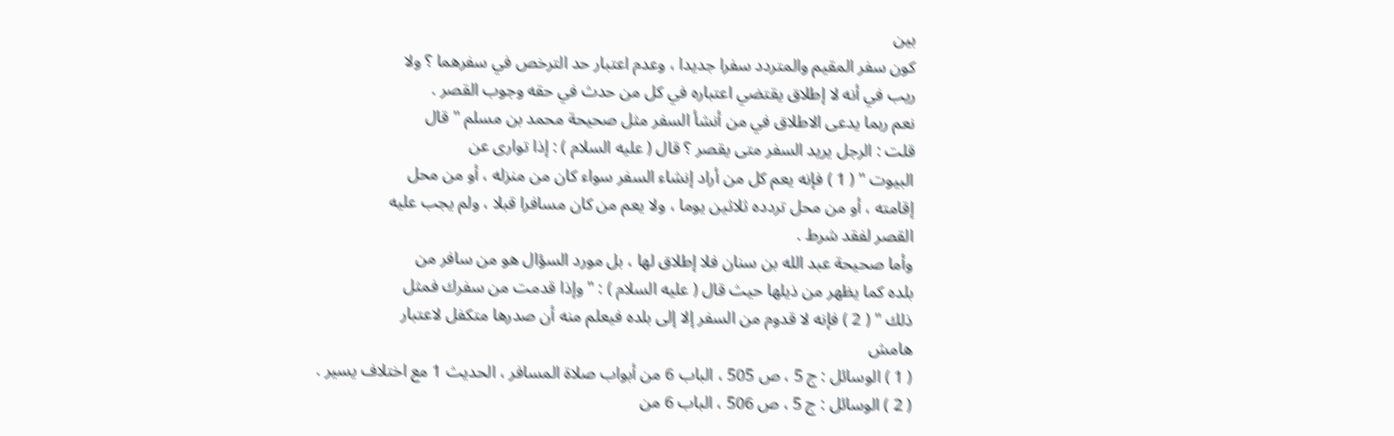بين
كون سفر المقيم والمتردد سفرا جديدا ، وعدم اعتبار حد الترخص في سفرهما ؟ ولا
ريب في أنه لا إطلاق يقتضي اعتباره في كل من حدث في حقه وجوب القصر .
نعم ربما يدعى الاطلاق في من أنشأ السفر مثل صحيحة محمد بن مسلم " قال
قلت : الرجل يريد السفر متى يقصر ؟ قال ( عليه السلام ) : إذا توارى عن
البيوت " ( 1 ) فإنه يعم كل من أراد إنشاء السفر سواء كان من منزله ، أو من محل
إقامته ، أو من محل تردده ثلاثين يوما ، ولا يعم من كان مسافرا قبلا ، ولم يجب عليه
القصر لفقد شرط .
وأما صحيحة عبد الله بن سنان فلا إطلاق لها ، بل مورد السؤال هو من سافر من
بلده كما يظهر من ذيلها حيث قال ( عليه السلام ) : " وإذا قدمت من سفرك فمثل
ذلك " ( 2 ) فإنه لا قدوم من السفر إلا إلى بلده فيعلم منه أن صدرها متكفل لاعتبار
هامش
( 1 ) الوسائل : ج 5 ، ص 505 ، الباب 6 من أبواب صلاة المسافر ، الحديث 1 مع اختلاف يسير .
( 2 ) الوسائل : ج 5 ، ص 506 ، الباب 6 من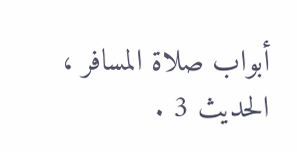أبواب صلاة المسافر ، الحديث 3 .